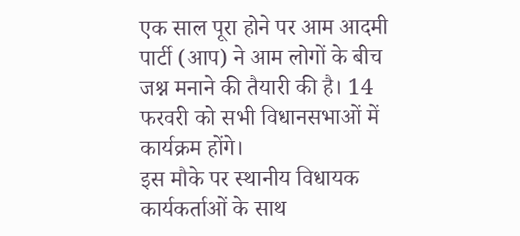एक साल पूरा होने पर आम आदमी पार्टी (आप) ने आम लोगों के बीच जश्न मनाने की तैयारी की है। 14 फरवरी को सभी विधानसभाओं में कार्यक्रम होंगे।
इस मौके पर स्थानीय विधायक कार्यकर्ताओं के साथ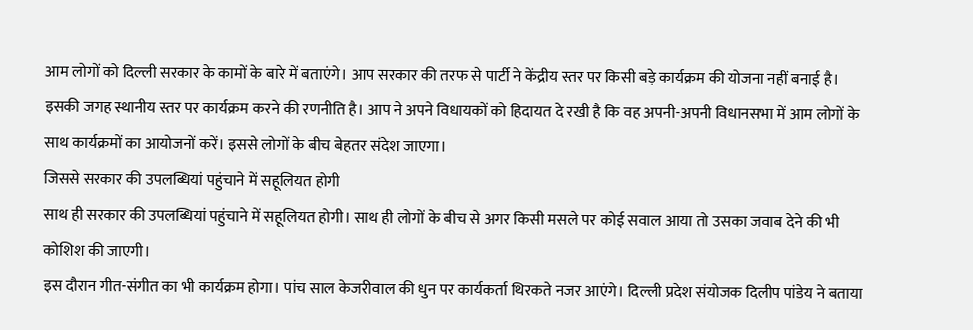आम लोगों को दिल्ली सरकार के कामों के बारे में बताएंगे। आप सरकार की तरफ से पार्टी ने केंद्रीय स्तर पर किसी बड़े कार्यक्रम की योजना नहीं बनाई है।
इसकी जगह स्थानीय स्तर पर कार्यक्रम करने की रणनीति है। आप ने अपने विधायकों को हिदायत दे रखी है कि वह अपनी-अपनी विधानसभा में आम लोगों के साथ कार्यक्रमों का आयोजनों करें। इससे लोगों के बीच बेहतर संदेश जाएगा।
जिससे सरकार की उपलब्धियां पहुंचाने में सहूलियत होगी
साथ ही सरकार की उपलब्धियां पहुंचाने में सहूलियत होगी। साथ ही लोगों के बीच से अगर किसी मसले पर कोई सवाल आया तो उसका जवाब देने की भी कोशिश की जाएगी।
इस दौरान गीत-संगीत का भी कार्यक्रम होगा। पांच साल केजरीवाल की धुन पर कार्यकर्ता थिरकते नजर आएंगे। दिल्ली प्रदेश संयोजक दिलीप पांडेय ने बताया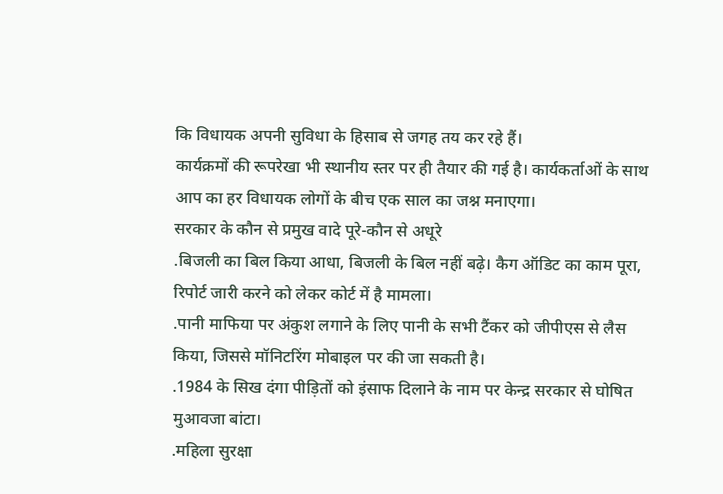कि विधायक अपनी सुविधा के हिसाब से जगह तय कर रहे हैं।
कार्यक्रमों की रूपरेखा भी स्थानीय स्तर पर ही तैयार की गई है। कार्यकर्ताओं के साथ आप का हर विधायक लोगों के बीच एक साल का जश्न मनाएगा।
सरकार के कौन से प्रमुख वादे पूरे-कौन से अधूरे
.बिजली का बिल किया आधा, बिजली के बिल नहीं बढ़े। कैग ऑडिट का काम पूरा, रिपोर्ट जारी करने को लेकर कोर्ट में है मामला।
.पानी माफिया पर अंकुश लगाने के लिए पानी के सभी टैंकर को जीपीएस से लैस किया, जिससे मॉनिटरिंग मोबाइल पर की जा सकती है।
.1984 के सिख दंगा पीड़ितों को इंसाफ दिलाने के नाम पर केन्द्र सरकार से घोषित मुआवजा बांटा।
.महिला सुरक्षा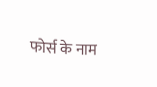फोर्स के नाम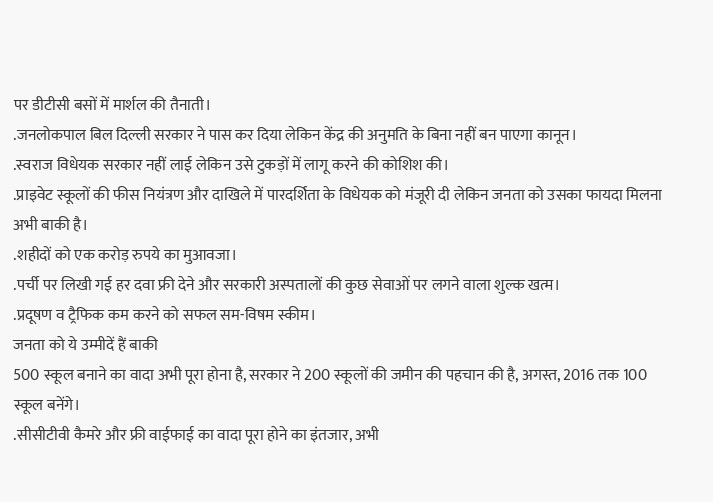पर डीटीसी बसों में मार्शल की तैनाती।
.जनलोकपाल बिल दिल्ली सरकार ने पास कर दिया लेकिन केंद्र की अनुमति के बिना नहीं बन पाएगा कानून।
.स्वराज विधेयक सरकार नहीं लाई लेकिन उसे टुकड़ों में लागू करने की कोशिश की।
.प्राइवेट स्कूलों की फीस नियंत्रण और दाखिले में पारदर्शिता के विधेयक को मंजूरी दी लेकिन जनता को उसका फायदा मिलना अभी बाकी है।
.शहीदों को एक करोड़ रुपये का मुआवजा।
.पर्ची पर लिखी गई हर दवा फ्री देने और सरकारी अस्पतालों की कुछ सेवाओं पर लगने वाला शुल्क खत्म।
.प्रदूषण व ट्रैफिक कम करने को सफल सम-विषम स्कीम।
जनता को ये उम्मीदें हैं बाकी
500 स्कूल बनाने का वादा अभी पूरा होना है, सरकार ने 200 स्कूलों की जमीन की पहचान की है, अगस्त, 2016 तक 100 स्कूल बनेंगे।
.सीसीटीवी कैमरे और फ्री वाईफाई का वादा पूरा होने का इंतजार, अभी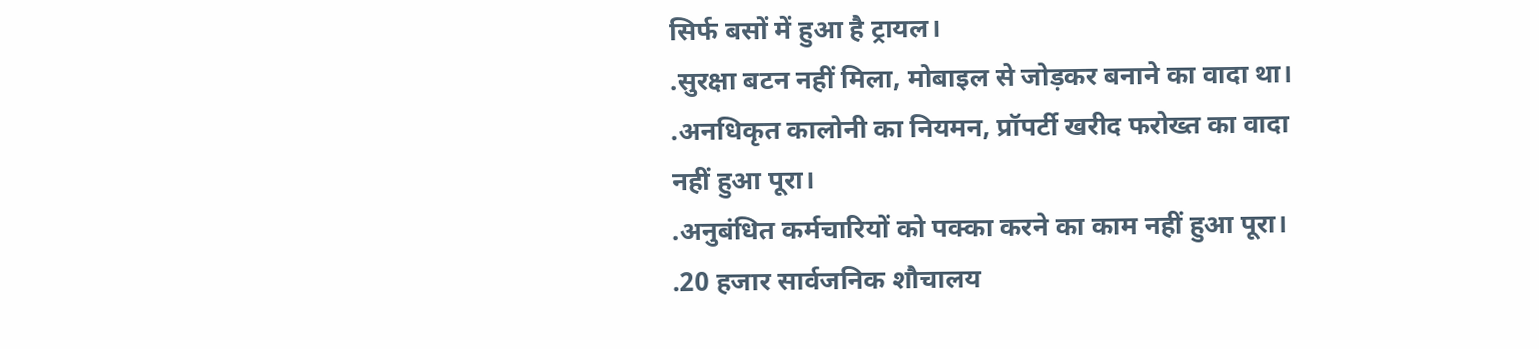सिर्फ बसों में हुआ है ट्रायल।
.सुरक्षा बटन नहीं मिला, मोबाइल से जोड़कर बनाने का वादा था।
.अनधिकृत कालोनी का नियमन, प्रॉपर्टी खरीद फरोख्त का वादा नहीं हुआ पूरा।
.अनुबंधित कर्मचारियों को पक्का करने का काम नहीं हुआ पूरा।
.20 हजार सार्वजनिक शौचालय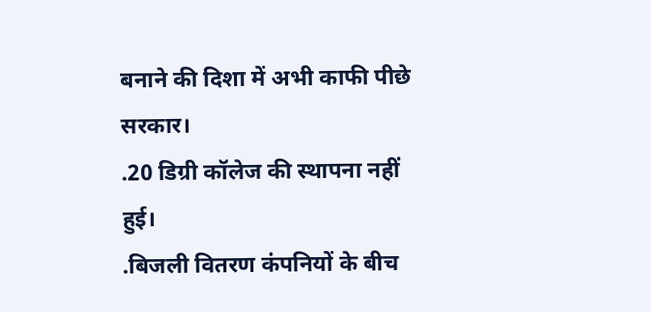बनाने की दिशा में अभी काफी पीछे सरकार।
.20 डिग्री कॉलेज की स्थापना नहीं हुई।
.बिजली वितरण कंपनियों के बीच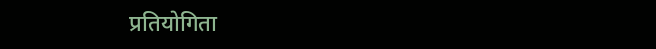प्रतियोगिता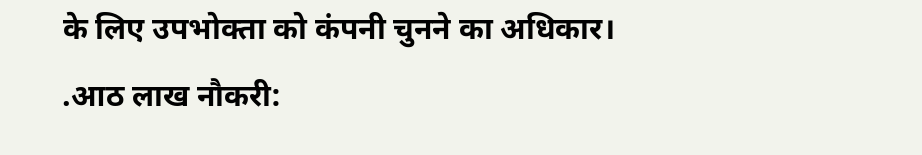के लिए उपभोक्ता को कंपनी चुनने का अधिकार।
.आठ लाख नौकरी: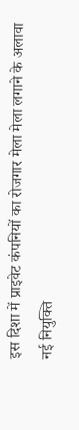इस दिशा में प्राइवेट कंपनियों का रोजगार मेला मेला लगाने के अलावा नई नियुक्ति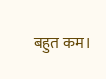बहुत कम।